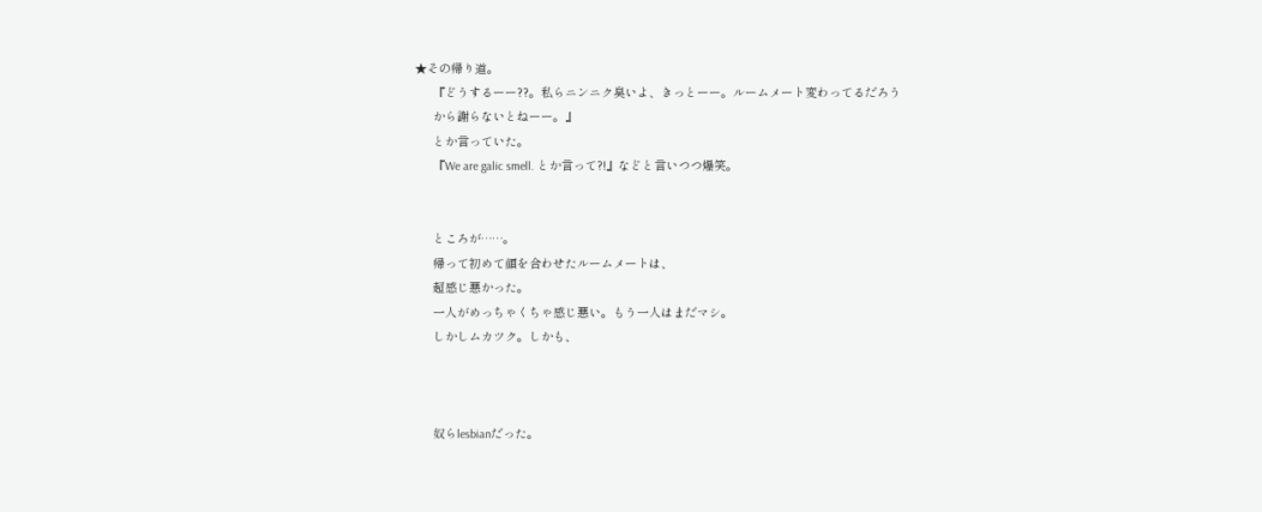★その帰り道。
      『どうするーー??。私らニンニク臭いよ、きっとーー。ルームメート変わってるだろう
      から謝らないとねーー。』
      とか言っていた。
      『We are galic smell. とか言って?!』などと言いつつ爆笑。


      ところが……。
      帰って初めて顔を合わせたルームメートは、
      超感じ悪かった。
      一人がめっちゃくちゃ感じ悪い。もう一人はまだマシ。
      しかしムカツク。しかも、



      奴らlesbianだった。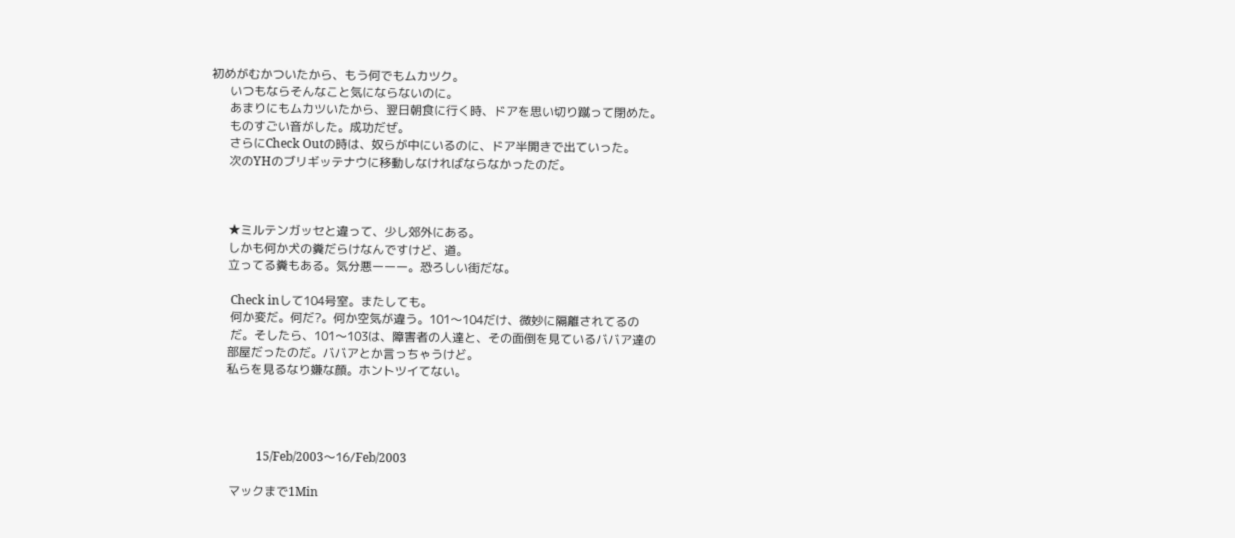初めがむかついたから、もう何でもムカツク。
      いつもならそんなこと気にならないのに。
      あまりにもムカツいたから、翌日朝食に行く時、ドアを思い切り蹴って閉めた。
      ものすごい音がした。成功だぜ。
      さらにCheck Outの時は、奴らが中にいるのに、ドア半開きで出ていった。
      次のYHのブリギッテナウに移動しなければならなかったのだ。



      ★ミルテンガッセと違って、少し郊外にある。
      しかも何か犬の糞だらけなんですけど、道。
      立ってる糞もある。気分悪ーーー。恐ろしい街だな。

       Check inして104号室。またしても。
       何か変だ。何だ?。何か空気が違う。101〜104だけ、微妙に隔離されてるの
       だ。そしたら、101〜103は、障害者の人達と、その面倒を見ているババア達の
      部屋だったのだ。ババアとか言っちゃうけど。
      私らを見るなり嫌な顔。ホントツイてない。




                15/Feb/2003〜16/Feb/2003

       マックまで1Min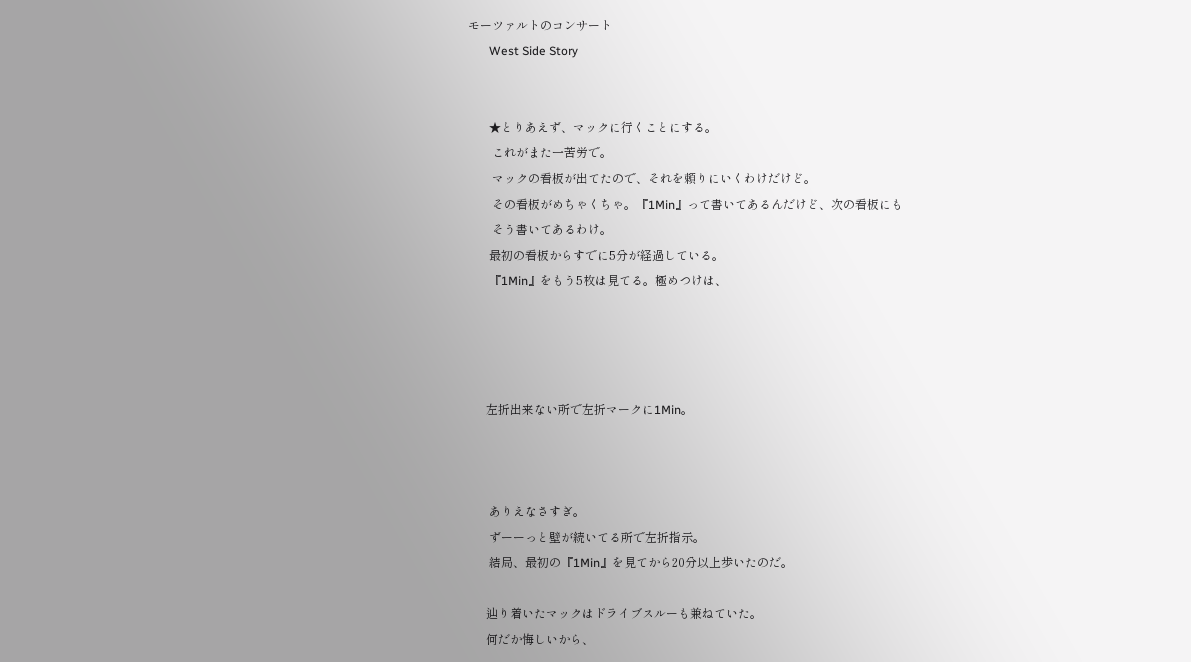モーツァルトのコンサート
       West Side Story


       ★とりあえず、マックに行くことにする。
        これがまた一苦労で。
        マックの看板が出てたので、それを頼りにいくわけだけど。
        その看板がめちゃくちゃ。『1Min』って書いてあるんだけど、次の看板にも
        そう書いてあるわけ。
       最初の看板からすでに5分が経過している。
       『1Min』をもう5枚は見てる。極めつけは、




      左折出来ない所で左折マークに1Min。



       ありえなさすぎ。
       ずーーっと壁が続いてる所で左折指示。
       結局、最初の『1Min』を見てから20分以上歩いたのだ。

      辿り着いたマックはドライブスルーも兼ねていた。
      何だか悔しいから、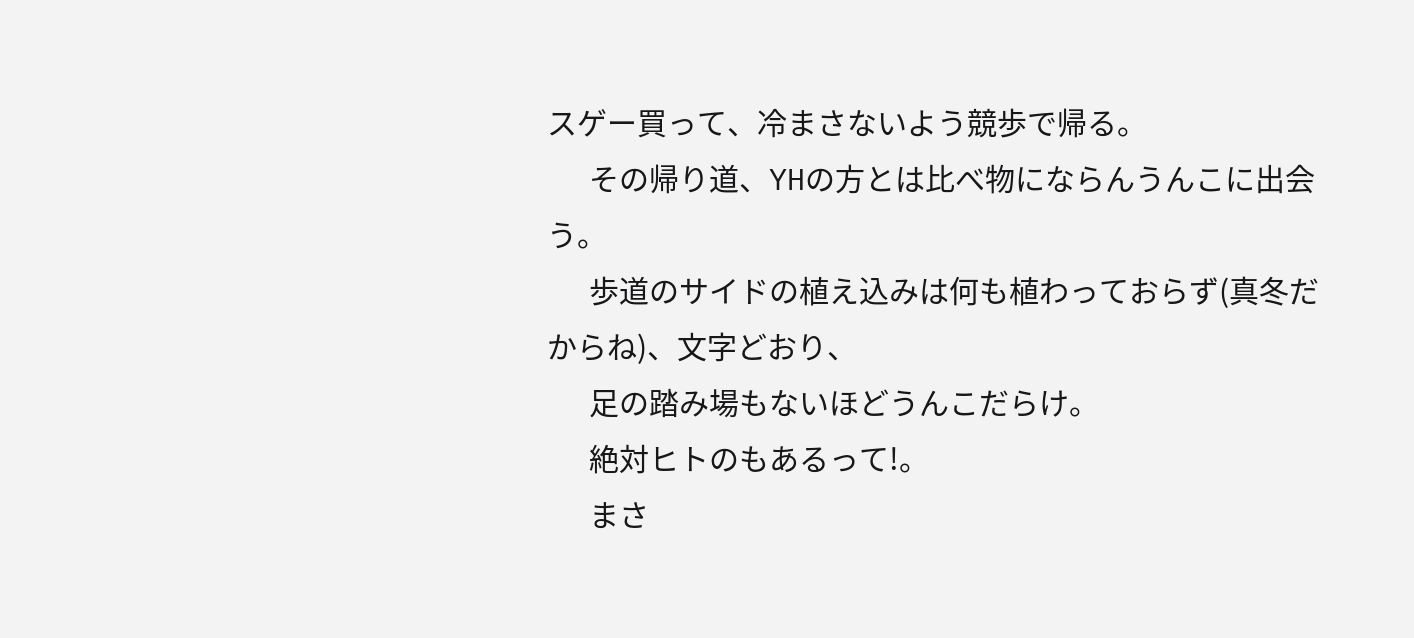スゲー買って、冷まさないよう競歩で帰る。
      その帰り道、YHの方とは比べ物にならんうんこに出会う。
      歩道のサイドの植え込みは何も植わっておらず(真冬だからね)、文字どおり、
      足の踏み場もないほどうんこだらけ。
      絶対ヒトのもあるって!。
      まさ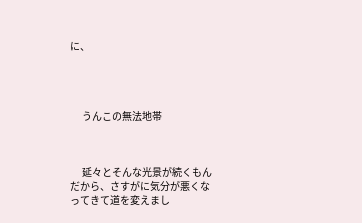に、




      うんこの無法地帯



      延々とそんな光景が続くもんだから、さすがに気分が悪くなってきて道を変えまし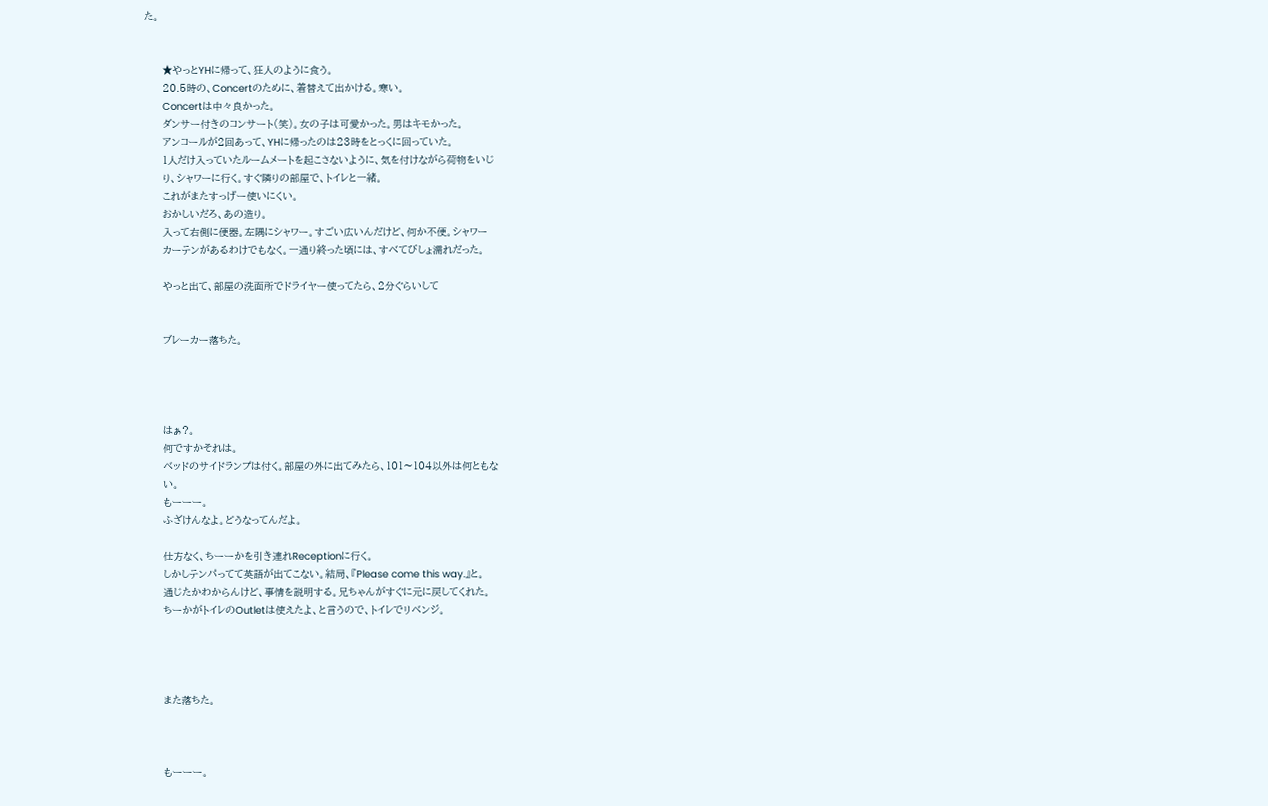た。


      ★やっとYHに帰って、狂人のように食う。
      20.5時の、Concertのために、着替えて出かける。寒い。
      Concertは中々良かった。
      ダンサー付きのコンサート(笑)。女の子は可愛かった。男はキモかった。
      アンコールが2回あって、YHに帰ったのは23時をとっくに回っていた。
      1人だけ入っていたルームメートを起こさないように、気を付けながら荷物をいじ
      り、シャワーに行く。すぐ隣りの部屋で、トイレと一緒。
      これがまたすっげー使いにくい。
      おかしいだろ、あの造り。
      入って右側に便器。左隅にシャワー。すごい広いんだけど、何か不便。シャワー
      カーテンがあるわけでもなく。一通り終った頃には、すべてびしょ濡れだった。

      やっと出て、部屋の洗面所でドライヤー使ってたら、2分ぐらいして


      ブレーカー落ちた。




      はぁ?。
      何ですかそれは。
      ベッドのサイドランプは付く。部屋の外に出てみたら、101〜104以外は何ともな
      い。
      もーーー。
      ふざけんなよ。どうなってんだよ。

      仕方なく、ちーーかを引き連れReceptionに行く。
      しかしテンパってて英語が出てこない。結局、『Please come this way.』と。
      通じたかわからんけど、事情を説明する。兄ちゃんがすぐに元に戻してくれた。
      ちーかがトイレのOutletは使えたよ、と言うので、トイレでリベンジ。




      また落ちた。



      もーーー。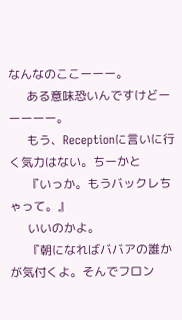なんなのここーーー。
      ある意味恐いんですけどーーーーー。
      もう、Receptionに言いに行く気力はない。ちーかと
      『いっか。もうバックレちゃって。』
      いいのかよ。
      『朝になればババアの誰かが気付くよ。そんでフロン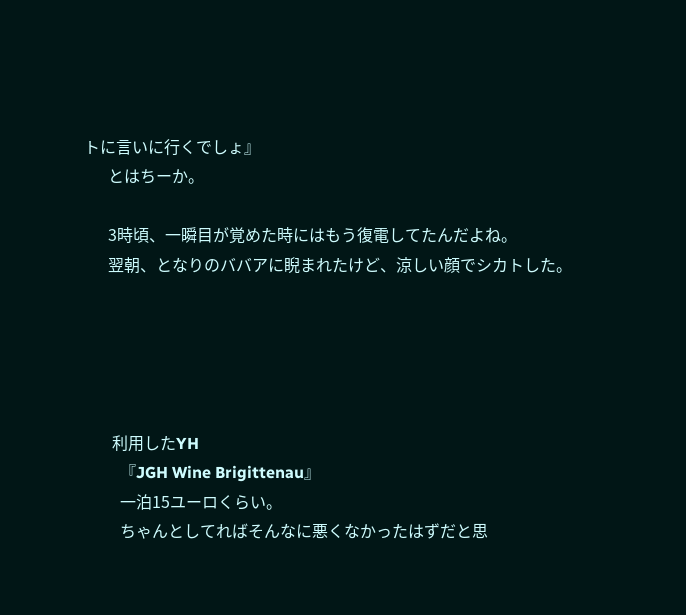トに言いに行くでしょ』
      とはちーか。

      3時頃、一瞬目が覚めた時にはもう復電してたんだよね。
      翌朝、となりのババアに睨まれたけど、涼しい顔でシカトした。





       利用したYH
         『JGH Wine Brigittenau』
         一泊15ユーロくらい。
         ちゃんとしてればそんなに悪くなかったはずだと思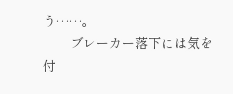う……。
         ブレーカー落下には気を付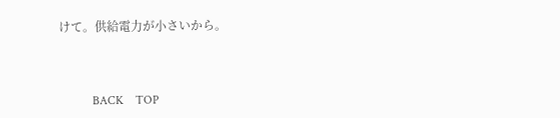けて。供給電力が小さいから。



           BACK    TOP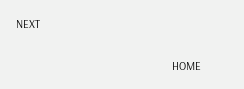NEXT


                                                    HOME